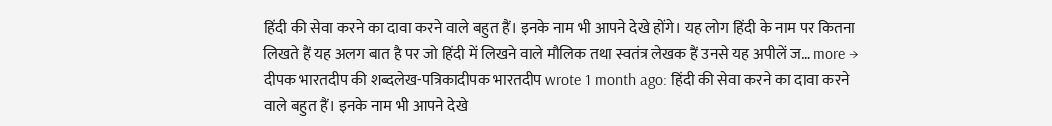हिंदी की सेवा करने का दावा करने वाले बहुत हैं। इनके नाम भी आपने देखे होंगे। यह लोग हिंदी के नाम पर कितना लिखते हैं यह अलग बात है पर जो हिंदी में लिखने वाले मौलिक तथा स्वतंत्र लेखक हैं उनसे यह अपीलें ज… more →
दीपक भारतदीप की शब्दलेख-पत्रिकादीपक भारतदीप wrote 1 month ago: हिंदी की सेवा करने का दावा करने वाले बहुत हैं। इनके नाम भी आपने देखे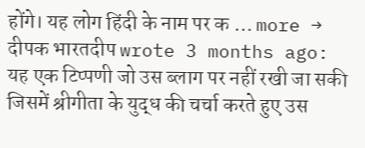होंगे। यह लोग हिंदी के नाम पर क … more →
दीपक भारतदीप wrote 3 months ago: यह एक टिप्पणी जो उस ब्लाग पर नहीं रखी जा सकी जिसमें श्रीगीता के युद्ध की चर्चा करते हुए उस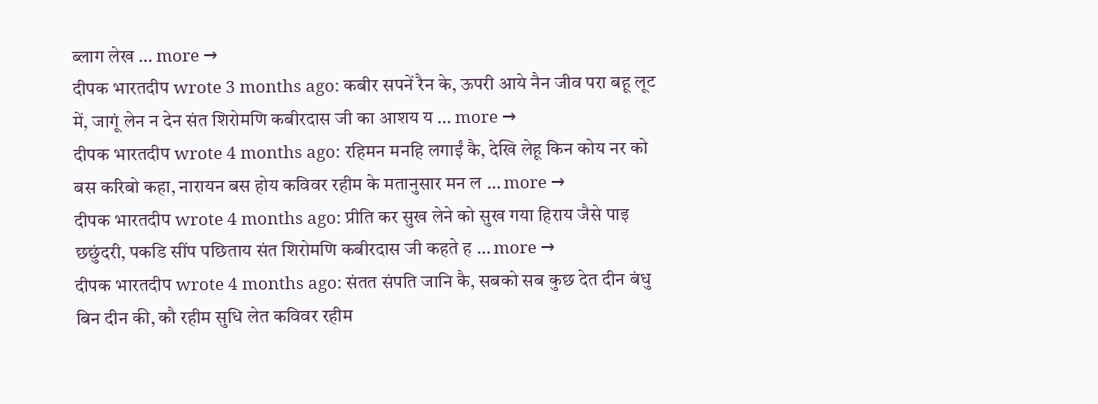ब्लाग लेख … more →
दीपक भारतदीप wrote 3 months ago: कबीर सपनें रैन के, ऊपरी आये नैन जीव परा बहू लूट में, जागूं लेन न देन संत शिरोमणि कबीरदास जी का आशय य … more →
दीपक भारतदीप wrote 4 months ago: रहिमन मनहि लगाईं कै, देखि लेहू किन कोय नर को बस करिबो कहा, नारायन बस होय कविवर रहीम के मतानुसार मन ल … more →
दीपक भारतदीप wrote 4 months ago: प्रीति कर सुख लेने को सुख गया हिराय जैसे पाइ छछुंदरी, पकडि सींप पछिताय संत शिरोमणि कबीरदास जी कहते ह … more →
दीपक भारतदीप wrote 4 months ago: संतत संपति जानि कै, सबको सब कुछ देत दीन बंधु बिन दीन की, कौ रहीम सुधि लेत कविवर रहीम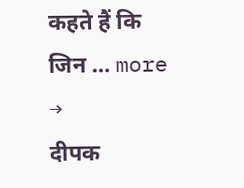कहते हैं कि जिन … more →
दीपक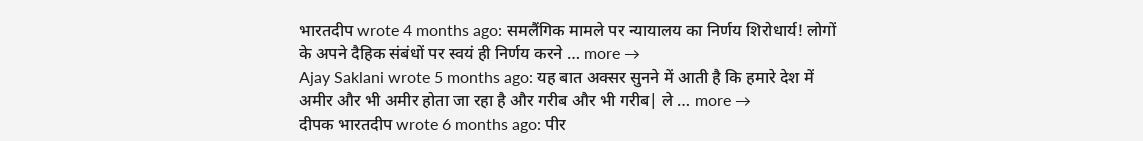भारतदीप wrote 4 months ago: समलैंगिक मामले पर न्यायालय का निर्णय शिरोधार्य! लोगों के अपने दैहिक संबंधों पर स्वयं ही निर्णय करने … more →
Ajay Saklani wrote 5 months ago: यह बात अक्सर सुनने में आती है कि हमारे देश में अमीर और भी अमीर होता जा रहा है और गरीब और भी गरीब| ले … more →
दीपक भारतदीप wrote 6 months ago: पीर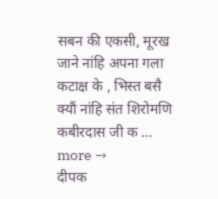सबन की एकसी, मूरख जाने नांहि अपना गला कटाक्ष के , भिस्त बसै क्यौं नांहि संत शिरोमणि कबीरदास जी क … more →
दीपक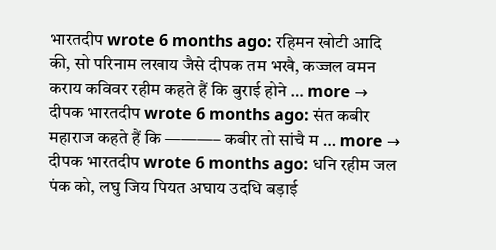भारतदीप wrote 6 months ago: रहिमन खोटी आदि की, सो परिनाम लखाय जैसे दीपक तम भखै, कज्जल वमन कराय कविवर रहीम कहते हैं कि बुराई होने … more →
दीपक भारतदीप wrote 6 months ago: संत कबीर महाराज कहते हैं कि ———– कबीर तो सांचै म … more →
दीपक भारतदीप wrote 6 months ago: धनि रहीम जल पंक को, लघु जिय पियत अघाय उदधि बड़ाई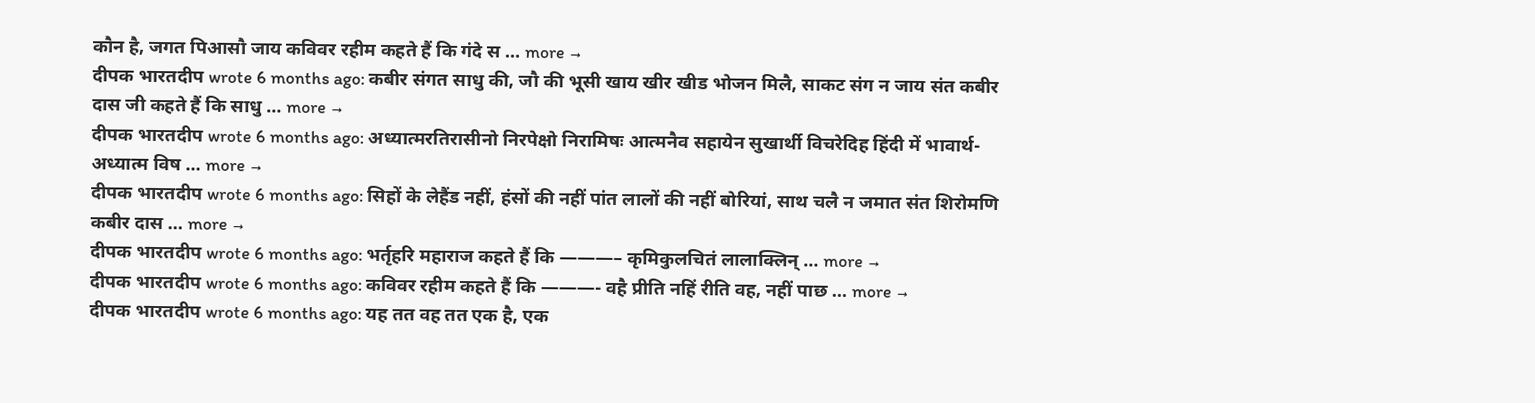कौन है, जगत पिआसौ जाय कविवर रहीम कहते हैं कि गंदे स … more →
दीपक भारतदीप wrote 6 months ago: कबीर संगत साधु की, जौ की भूसी खाय खीर खीड भोजन मिलै, साकट संग न जाय संत कबीर दास जी कहते हैं कि साधु … more →
दीपक भारतदीप wrote 6 months ago: अध्यात्मरतिरासीनो निरपेक्षो निरामिषः आत्मनैव सहायेन सुखार्थी विचरेदिह हिंदी में भावार्थ-अध्यात्म विष … more →
दीपक भारतदीप wrote 6 months ago: सिहों के लेहैंड नहीं, हंसों की नहीं पांत लालों की नहीं बोरियां, साथ चलै न जमात संत शिरोमणि कबीर दास … more →
दीपक भारतदीप wrote 6 months ago: भर्तृहरि महाराज कहते हैं कि ———– कृमिकुलचितं लालाक्लिन् … more →
दीपक भारतदीप wrote 6 months ago: कविवर रहीम कहते हैं कि ———- वहै प्रीति नहिं रीति वह, नहीं पाछ … more →
दीपक भारतदीप wrote 6 months ago: यह तत वह तत एक है, एक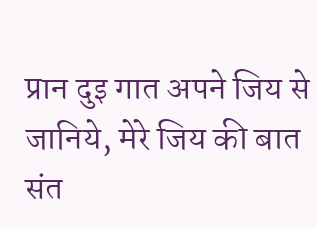प्रान दुइ गात अपने जिय से जानिये, मेरे जिय की बात संत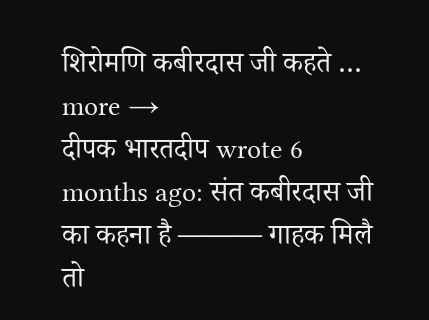शिरोमणि कबीरदास जी कहते … more →
दीपक भारतदीप wrote 6 months ago: संत कबीरदास जी का कहना है ——— गाहक मिलै तो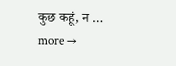कुछ कहूं, न … more →